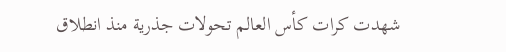شهدت كرات كأس العالم تحولات جذرية منذ انطلاق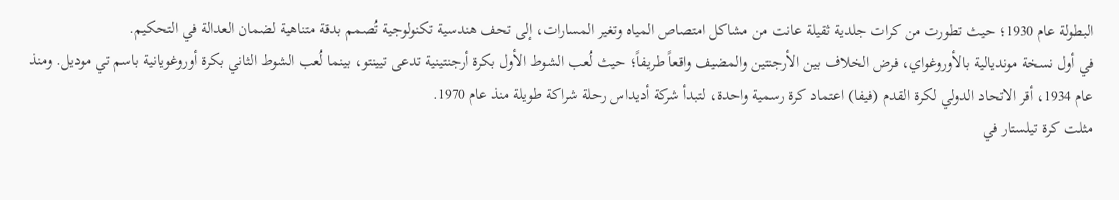البطولة عام 1930؛ حيث تطورت من كرات جلدية ثقيلة عانت من مشاكل امتصاص المياه وتغير المسارات، إلى تحف هندسية تكنولوجية تُصمم بدقة متناهية لضمان العدالة في التحكيم.
في أول نسخة مونديالية بالأوروغواي، فرض الخلاف بين الأرجنتين والمضيف واقعاً طريفاً؛ حيث لُعب الشوط الأول بكرة أرجنتينية تدعى تيينتو، بينما لُعب الشوط الثاني بكرة أوروغويانية باسم تي موديل. ومنذ عام 1934، أقر الاتحاد الدولي لكرة القدم (فيفا) اعتماد كرة رسمية واحدة، لتبدأ شركة أديداس رحلة شراكة طويلة منذ عام 1970.
مثلت كرة تيلستار في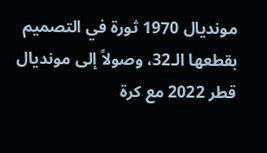مونديال 1970 ثورة في التصميم بقطعها الـ32، وصولاً إلى مونديال قطر 2022 مع كرة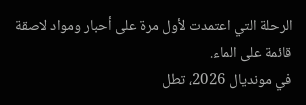الرحلة التي اعتمدت لأول مرة على أحبار ومواد لاصقة قائمة على الماء.
في مونديال 2026، تطل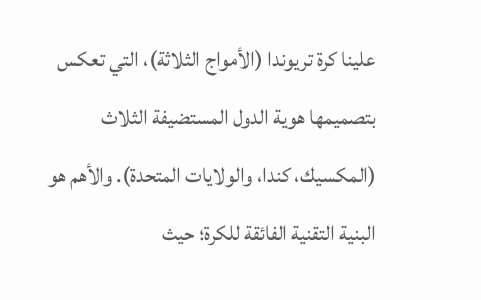علينا كرة تريوندا (الأمواج الثلاثة)، التي تعكس بتصميمها هوية الدول المستضيفة الثلاث (المكسيك، كندا، والولايات المتحدة). والأهم هو البنية التقنية الفائقة للكرة؛ حيث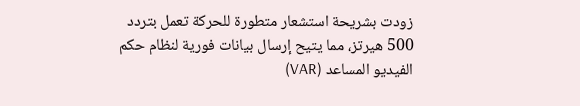زودت بشريحة استشعار متطورة للحركة تعمل بتردد 500 هيرتز، مما يتيح إرسال بيانات فورية لنظام حكم الفيديو المساعد (VAR)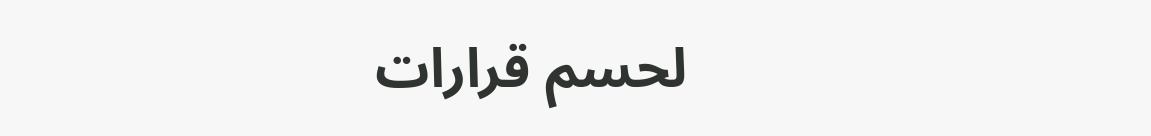لحسم قرارات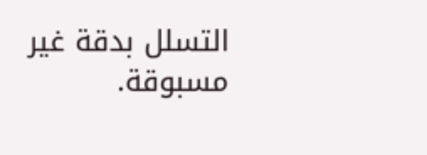التسلل بدقة غير مسبوقة.